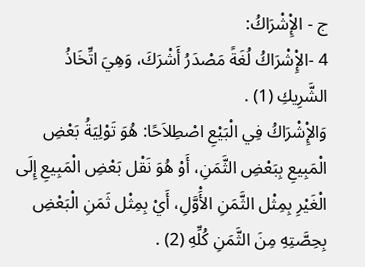ج - الإِْشْرَاكُ:
4 -الإِْشْرَاكُ لُغَةً مَصْدَرُ أَشْرَكَ، وَهِيَ اتِّخَاذُ الشَّرِيكِ (1) .
وَالإِْشْرَاكُ فِي الْبَيْعِ اصْطِلاَحًا: هُوَ تَوْلِيَةُ بَعْضِ الْمَبِيعِ بِبَعْضِ الثَّمَنِ، أَوْ هُوَ نَقْل بَعْضِ الْمَبِيعِ إِلَى الْغَيْرِ بِمِثْل الثَّمَنِ الأَْوَّلِ، أَيْ بِمِثْل ثَمَنِ الْبَعْضِ بِحِصَّتِهِ مِنَ الثَّمَنِ كُلِّهِ (2) .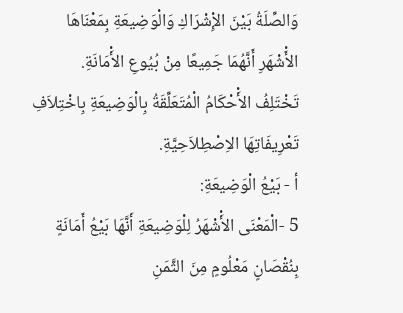وَالصِّلَةُ بَيْنَ الإِْشْرَاكِ وَالْوَضِيعَةِ بِمَعْنَاهَا الأَْشْهَرِ أَنَّهُمَا جَمِيعًا مِنْ بُيُوعِ الأَْمَانَةِ.
تَخْتَلِفُ الأَْحْكَامُ الْمُتَعَلِّقَةُ بِالْوَضِيعَةِ بِاخْتِلاَفِ تَعْرِيفَاتِهَا الاِصْطِلاَحِيَّةِ.
أ - بَيْعُ الْوَضِيعَةِ:
5 -الْمَعْنَى الأَْشْهَرُ لِلْوَضِيعَةِ أَنَّهَا بَيْعُ أَمَانَةٍ بِنُقْصَانٍ مَعْلُومٍ مِنَ الثَّمَنِ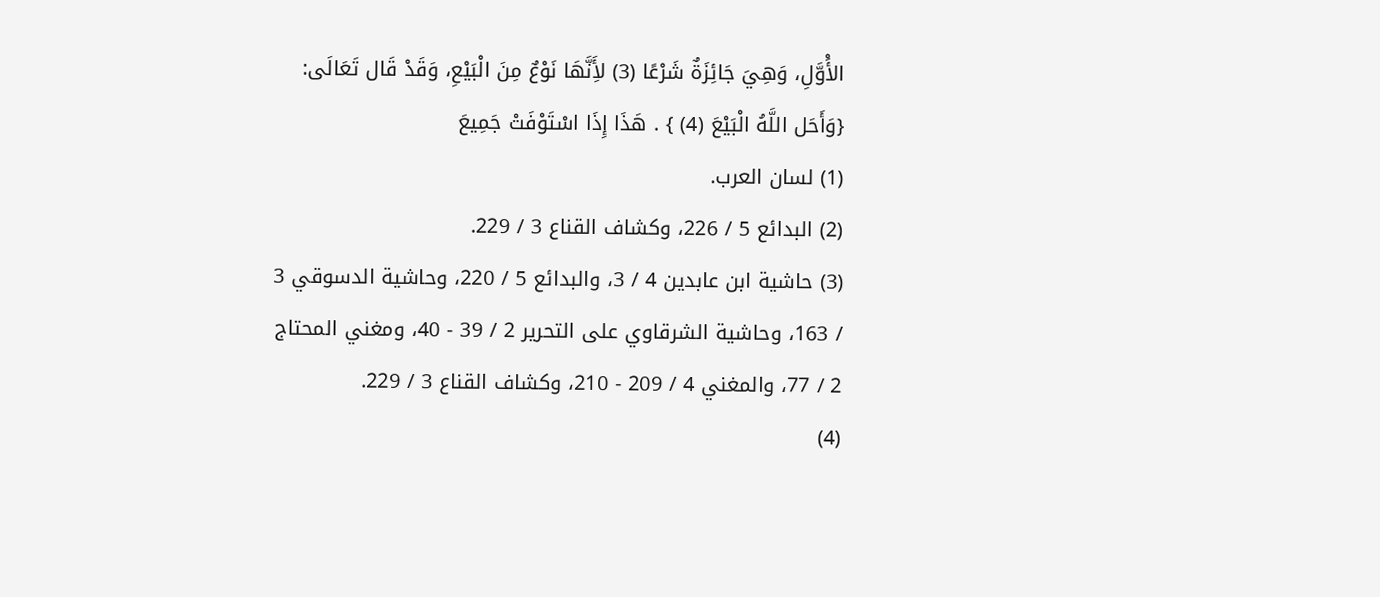الأَْوَّلِ، وَهِيَ جَائِزَةٌ شَرْعًا (3) لأَِنَّهَا نَوْعٌ مِنَ الْبَيْعِ، وَقَدْ قَال تَعَالَى: {وَأَحَل اللَّهُ الْبَيْعَ (4) } . هَذَا إِذَا اسْتَوْفَتْ جَمِيعَ
(1) لسان العرب.
(2) البدائع 5 / 226، وكشاف القناع 3 / 229.
(3) حاشية ابن عابدين 4 / 3، والبدائع 5 / 220، وحاشية الدسوقي 3 / 163، وحاشية الشرقاوي على التحرير 2 / 39 - 40، ومغني المحتاج 2 / 77، والمغني 4 / 209 - 210، وكشاف القناع 3 / 229.
(4)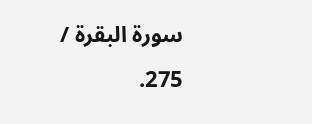سورة البقرة / 275.